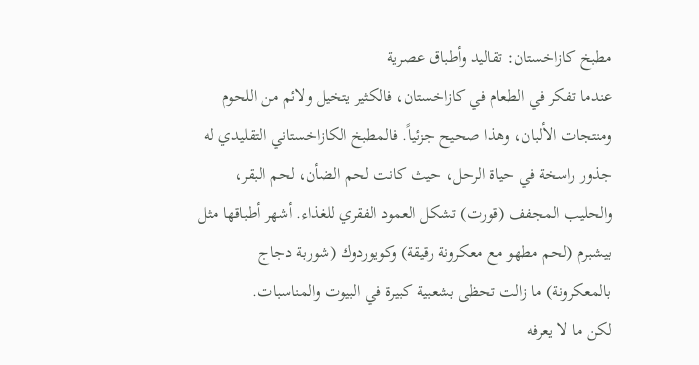مطبخ كازاخستان: تقاليد وأطباق عصرية
عندما تفكر في الطعام في كازاخستان، فالكثير يتخيل ولائم من اللحوم ومنتجات الألبان، وهذا صحيح جزئياً. فالمطبخ الكازاخستاني التقليدي له جذور راسخة في حياة الرحل، حيث كانت لحم الضأن، لحم البقر، والحليب المجفف (قورت) تشكل العمود الفقري للغذاء. أشهر أطباقها مثل بيشبرم (لحم مطهو مع معكرونة رقيقة) وكويوردوك (شوربة دجاج بالمعكرونة) ما زالت تحظى بشعبية كبيرة في البيوت والمناسبات.
لكن ما لا يعرفه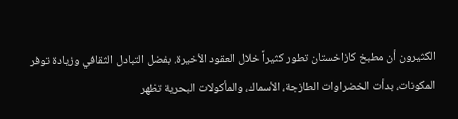الكثيرون أن مطبخ كازاخستان تطور كثيراً خلال العقود الأخيرة. بفضل التبادل الثقافي وزيادة توفر المكونات، بدأت الخضراوات الطازجة، الأسماك، والمأكولات البحرية تظهر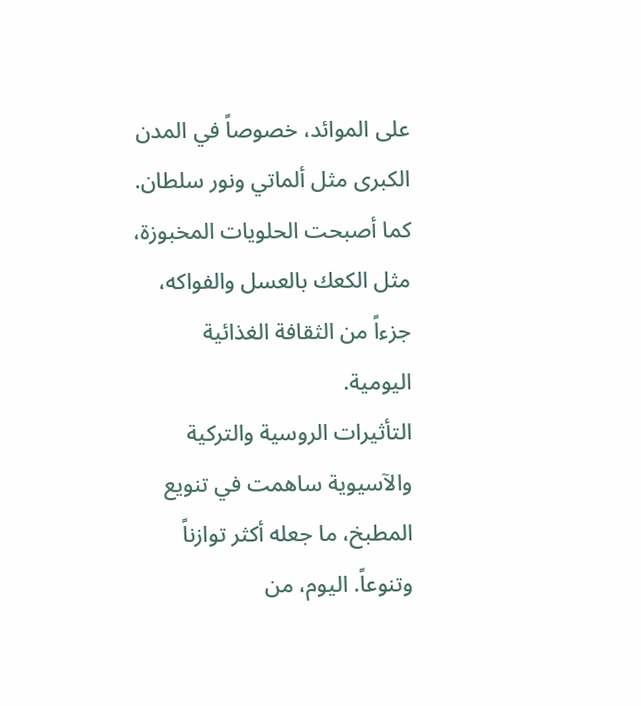على الموائد، خصوصاً في المدن الكبرى مثل ألماتي ونور سلطان. كما أصبحت الحلويات المخبوزة، مثل الكعك بالعسل والفواكه، جزءاً من الثقافة الغذائية اليومية.
التأثيرات الروسية والتركية والآسيوية ساهمت في تنويع المطبخ، ما جعله أكثر توازناً وتنوعاً. اليوم، من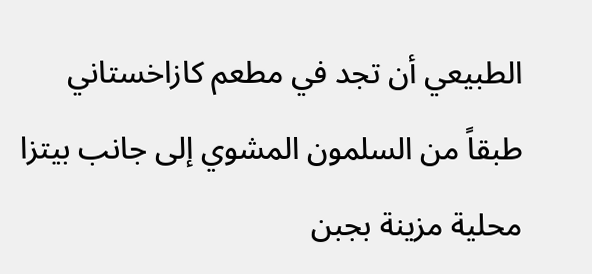الطبيعي أن تجد في مطعم كازاخستاني طبقاً من السلمون المشوي إلى جانب بيتزا محلية مزينة بجبن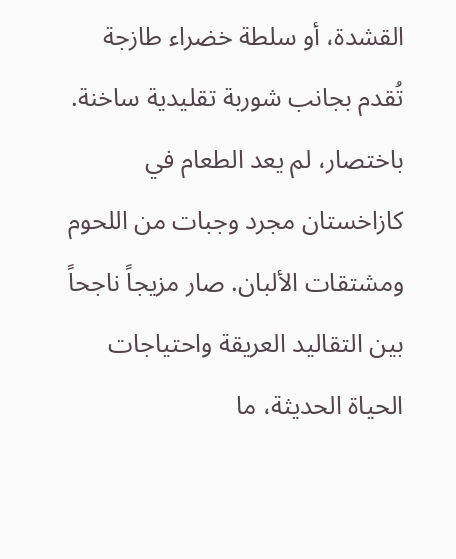القشدة، أو سلطة خضراء طازجة تُقدم بجانب شوربة تقليدية ساخنة.
باختصار، لم يعد الطعام في كازاخستان مجرد وجبات من اللحوم ومشتقات الألبان. صار مزيجاً ناجحاً بين التقاليد العريقة واحتياجات الحياة الحديثة، ما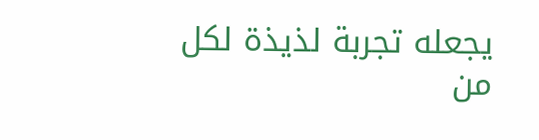يجعله تجربة لذيذة لكل من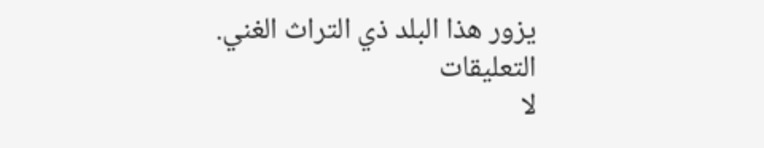يزور هذا البلد ذي التراث الغني.
التعليقات
لا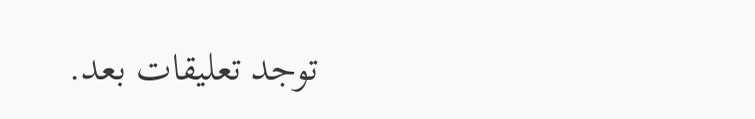توجد تعليقات بعد.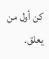كن أول من يعلق.